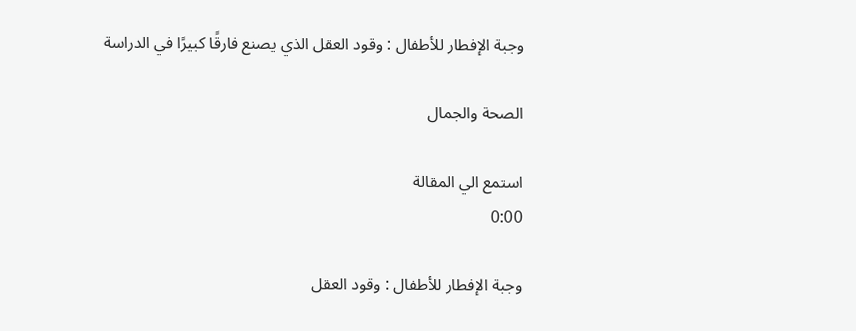وجبة الإفطار للأطفال : وقود العقل الذي يصنع فارقًا كبيرًا في الدراسة

الصحة والجمال

استمع الي المقالة
0:00

وجبة الإفطار للأطفال : وقود العقل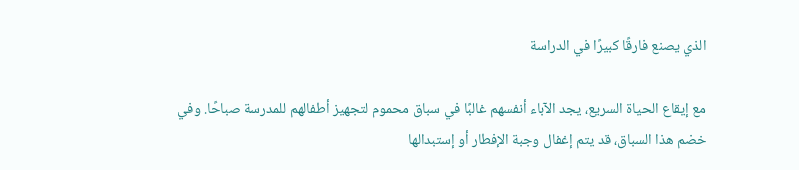الذي يصنع فارقًا كبيرًا في الدراسة

مع إيقاع الحياة السريع، يجد الآباء أنفسهم غالبًا في سباق محموم لتجهيز أطفالهم للمدرسة صباحًا. وفي خضم هذا السباق، قد يتم إغفال وجبة الإفطار أو إستبدالها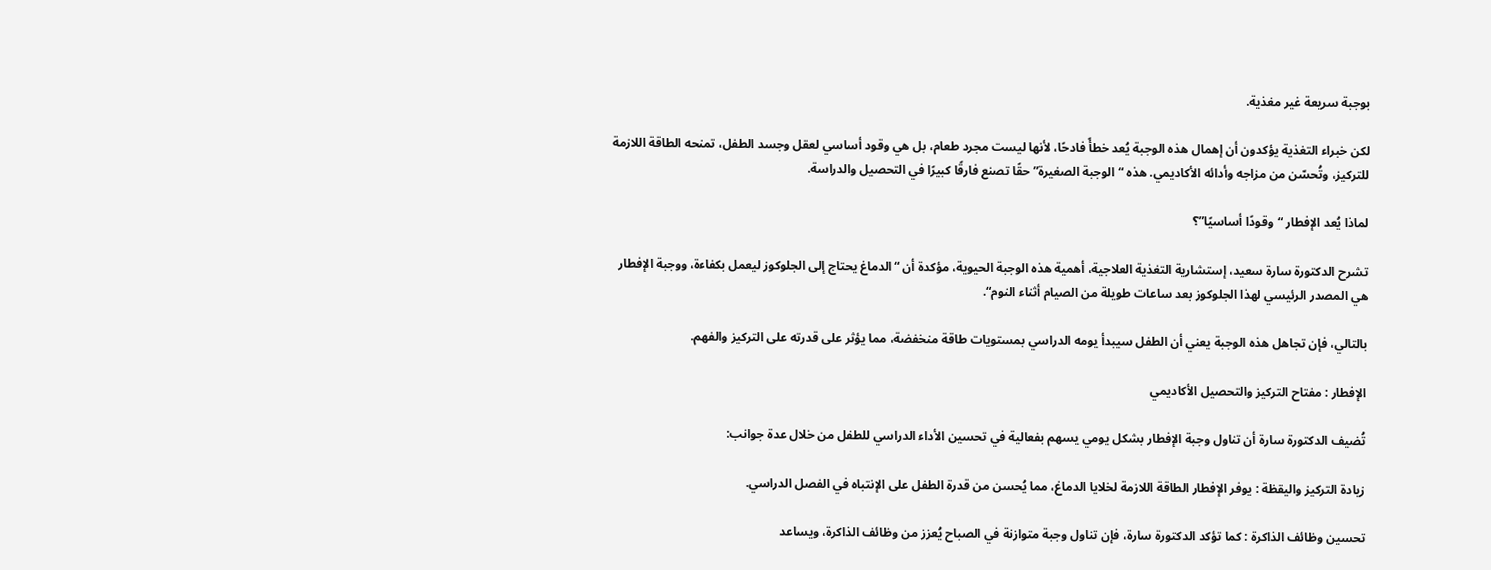بوجبة سريعة غير مغذية.

لكن خبراء التغذية يؤكدون أن إهمال هذه الوجبة يُعد خطأً فادحًا، لأنها ليست مجرد طعام، بل هي وقود أساسي لعقل وجسد الطفل، تمنحه الطاقة اللازمة للتركيز، وتُحسّن من مزاجه وأدائه الأكاديمي. هذه “الوجبة الصغيرة” حقًا تصنع فارقًا كبيرًا في التحصيل والدراسة.

لماذا يُعد الإفطار “وقودًا أساسيًا”؟

تشرح الدكتورة سارة سعيد، إستشارية التغذية العلاجية، أهمية هذه الوجبة الحيوية، مؤكدة أن “الدماغ يحتاج إلى الجلوكوز ليعمل بكفاءة، ووجبة الإفطار هي المصدر الرئيسي لهذا الجلوكوز بعد ساعات طويلة من الصيام أثناء النوم“.

بالتالي، فإن تجاهل هذه الوجبة يعني أن الطفل سيبدأ يومه الدراسي بمستويات طاقة منخفضة، مما يؤثر على قدرته على التركيز والفهم.

الإفطار : مفتاح التركيز والتحصيل الأكاديمي

تُضيف الدكتورة سارة أن تناول وجبة الإفطار بشكل يومي يسهم بفعالية في تحسين الأداء الدراسي للطفل من خلال عدة جوانب:

زيادة التركيز واليقظة : يوفر الإفطار الطاقة اللازمة لخلايا الدماغ، مما يُحسن من قدرة الطفل على الإنتباه في الفصل الدراسي.

تحسين وظائف الذاكرة : كما تؤكد الدكتورة سارة، فإن تناول وجبة متوازنة في الصباح يُعزز من وظائف الذاكرة، ويساعد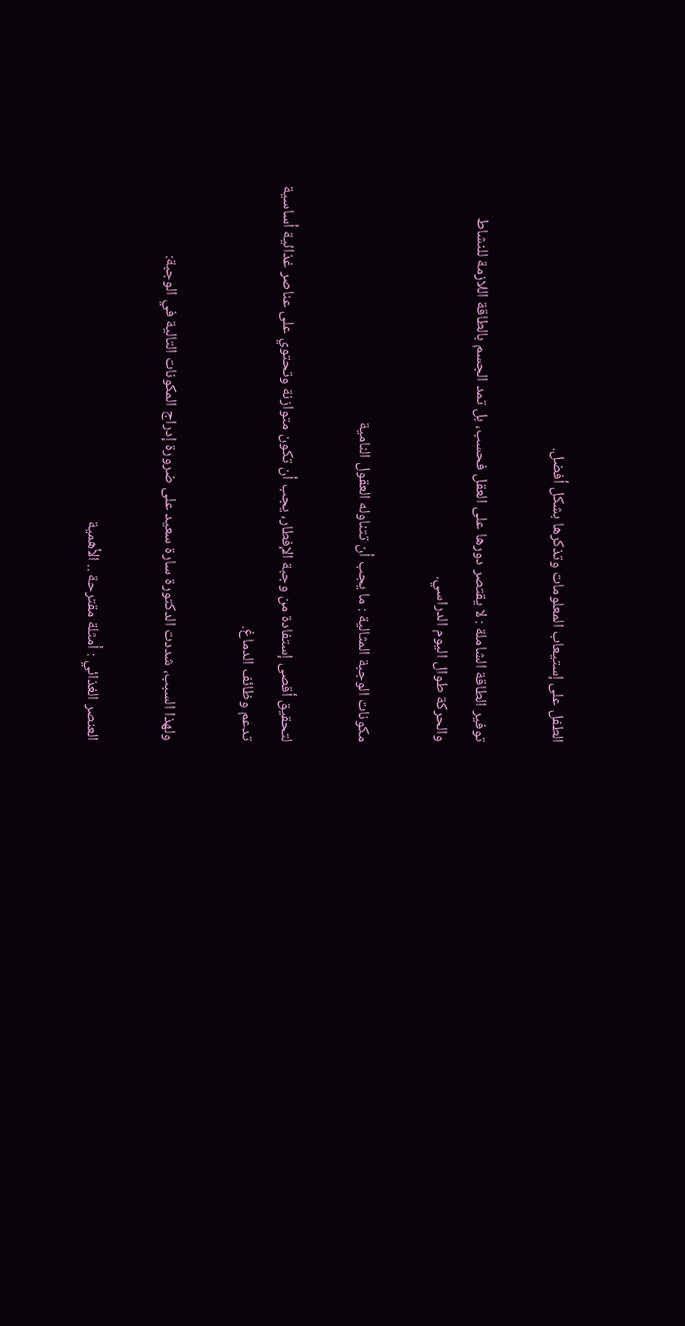الطفل على إستيعاب المعلومات وتذكرها بشكل أفضل.

توفير الطاقة الشاملة : لا يقتصر دورها على العقل فحسب، بل تمد الجسم بالطاقة اللازمة للنشاط والحركة طوال اليوم الدراسي.

مكونات الوجبة المثالية : ما يجب أن تتناوله العقول النامية

لتحقيق أقصى إستفادة من وجبة الإفطار، يجب أن تكون متوازنة وتحتوي على عناصر غذائية أساسية تدعم وظائف الدماغ.

ولهذا السبب، شددت الدكتورة سارة سعيد على ضرورة إدراج المكونات التالية في الوجبة:

العنصر الغذائي : أمثلة مقترحة .. الأهمية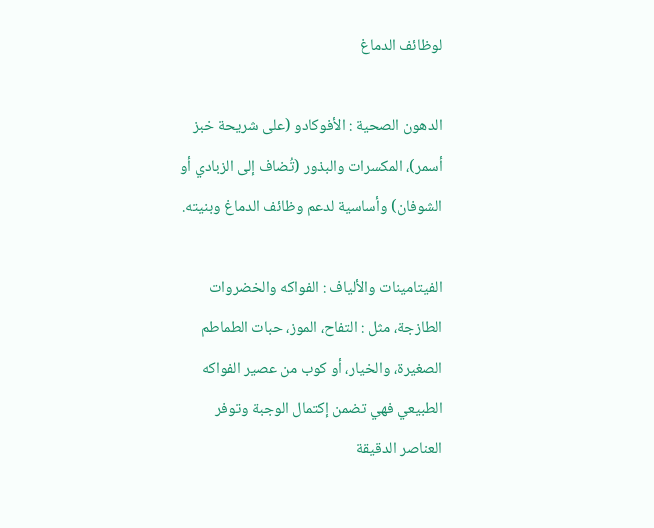لوظائف الدماغ

الدهون الصحية : الأفوكادو (على شريحة خبز أسمر)، المكسرات والبذور (تُضاف إلى الزبادي أو الشوفان) وأساسية لدعم وظائف الدماغ وبنيته.

الفيتامينات والألياف : الفواكه والخضروات الطازجة، مثل : التفاح، الموز، حبات الطماطم الصغيرة، والخيار، أو كوب من عصير الفواكه الطبيعي فهي تضمن إكتمال الوجبة وتوفر العناصر الدقيقة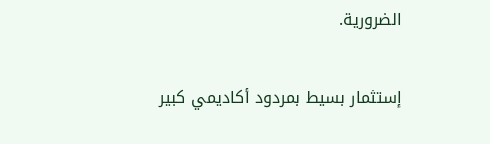الضرورية.

إستثمار بسيط بمردود أكاديمي كبير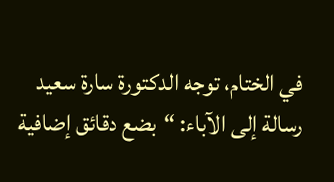في الختام، توجه الدكتورة سارة سعيد رسالة إلى الآباء: “بضع دقائق إضافية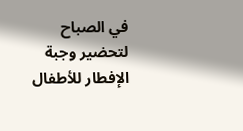في الصباح لتحضير وجبة الإفطار للأطفال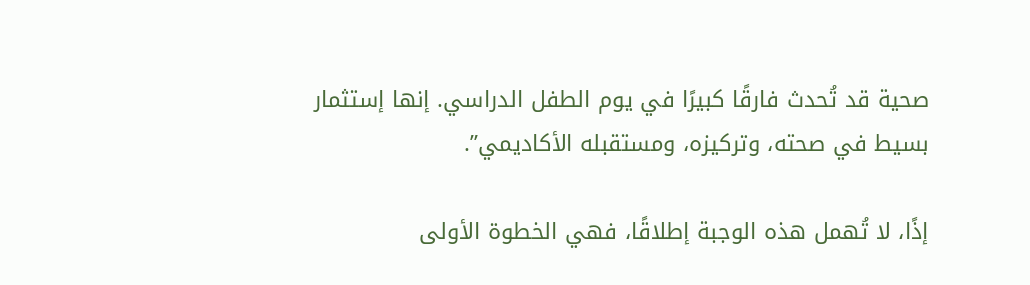صحية قد تُحدث فارقًا كبيرًا في يوم الطفل الدراسي. إنها إستثمار بسيط في صحته، وتركيزه، ومستقبله الأكاديمي”.

إذًا، لا تُهمل هذه الوجبة إطلاقًا، فهي الخطوة الأولى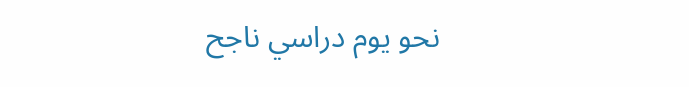نحو يوم دراسي ناجح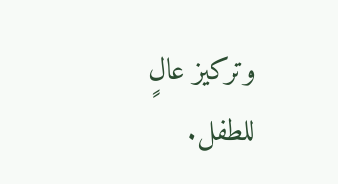وتركيز عالٍ للطفل.